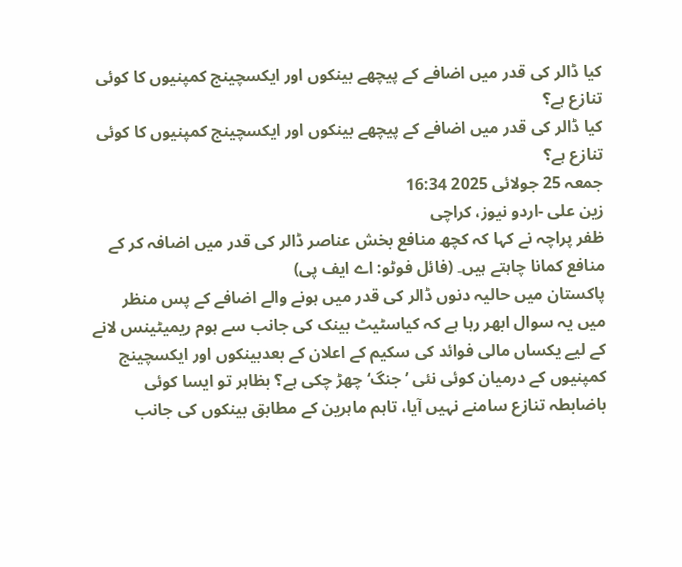کیا ڈالر کی قدر میں اضافے کے پیچھے بینکوں اور ایکسچینج کمپنیوں کا کوئی تنازع ہے؟
کیا ڈالر کی قدر میں اضافے کے پیچھے بینکوں اور ایکسچینج کمپنیوں کا کوئی تنازع ہے؟
جمعہ 25 جولائی 2025 16:34
زین علی -اردو نیوز، کراچی
ظفر پراچہ نے کہا کہ کچھ منافع بخش عناصر ڈالر کی قدر میں اضافہ کر کے منافع کمانا چاہتے ہیں۔ (فائل فوٹو: اے ایف پی)
پاکستان میں حالیہ دنوں ڈالر کی قدر میں ہونے والے اضافے کے پس منظر میں یہ سوال ابھر رہا ہے کہ کیاسٹیٹ بینک کی جانب سے ہوم ریمیٹینس لانے کے لیے یکساں مالی فوائد کی سکیم کے اعلان کے بعدبینکوں اور ایکسچینج کمپنیوں کے درمیان کوئی نئی ’جنگ‘ چھڑ چکی ہے؟ بظاہر تو ایسا کوئی باضابطہ تنازع سامنے نہیں آیا، تاہم ماہرین کے مطابق بینکوں کی جانب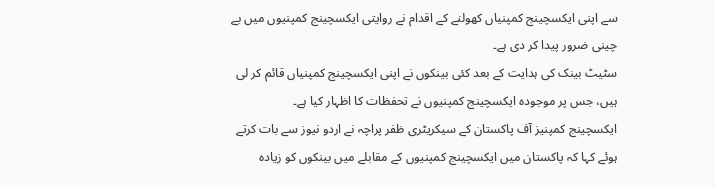سے اپنی ایکسچینج کمپنیاں کھولنے کے اقدام نے روایتی ایکسچینج کمپنیوں میں بے چینی ضرور پیدا کر دی ہے۔
سٹیٹ بینک کی ہدایت کے بعد کئی بینکوں نے اپنی ایکسچینج کمپنیاں قائم کر لی ہیں، جس پر موجودہ ایکسچینج کمپنیوں نے تحفظات کا اظہار کیا ہے۔
ایکسچینج کمپنیز آف پاکستان کے سیکریٹری ظفر پراچہ نے اردو نیوز سے بات کرتے ہوئے کہا کہ پاکستان میں ایکسچینج کمپنیوں کے مقابلے میں بینکوں کو زیادہ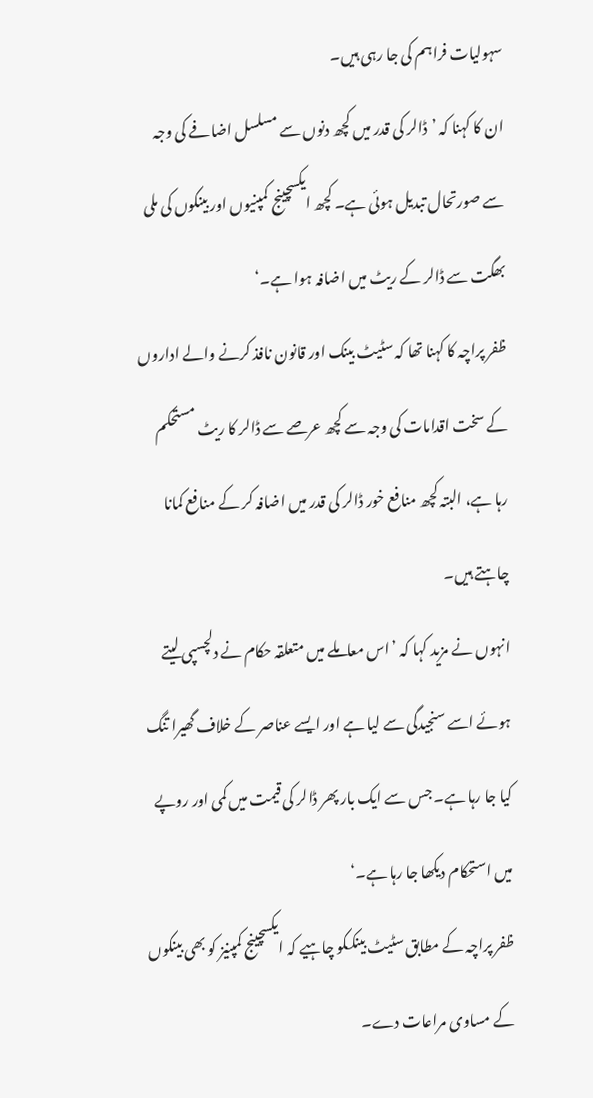سہولیات فراہم کی جا رہی ہیں۔
ان کا کہنا کہ ’ڈالر کی قدر میں کچھ دنوں سے مسلسل اضافے کی وجہ سے صورتحال تبدیل ہوئی ہے۔ کچھ ایکسچینج کمپنیوں اور بینکوں کی ملی بھگت سے ڈالر کے ریٹ میں اضافہ ہوا ہے۔‘
ظفر پراچہ کا کہنا تھا کہ سٹیٹ بینک اور قانون نافذ کرنے والے اداروں کے سخت اقدامات کی وجہ سے کچھ عرصے سے ڈالر کا ریٹ مستحکم رہا ہے، البتہ کچھ منافع خور ڈالر کی قدر میں اضافہ کر کے منافع کمانا چاہتے ہیں۔
انہوں نے مزید کہا کہ ’اس معاملے میں متعلقہ حکام نے دلچسپی لیتے ہوئے اسے سنجیدگی سے لیا ہے اور ایسے عناصر کے خلاف گھیرا تنگ کیا جا رہا ہے۔ جس سے ایک بار پھر ڈالر کی قیمت میں کمی اور روپے میں استحکام دیکھا جا رہا ہے۔‘
ظفر پراچہ کے مطابق سٹیٹ بینککو چاہیے کہ ایکسچینج کمپنیز کو بھی بینکوں کے مساوی مراعات دے۔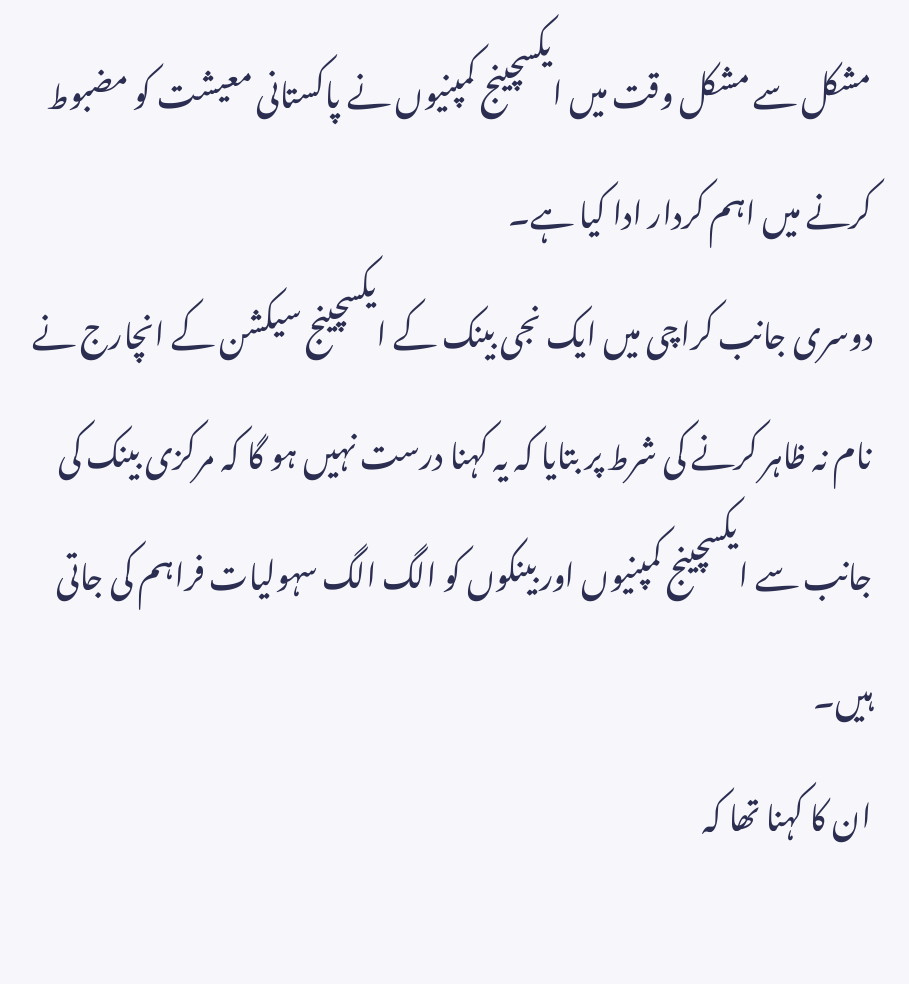مشکل سے مشکل وقت میں ایکسچینج کمپنیوں نے پاکستانی معیشت کو مضبوط کرنے میں اہم کردار ادا کیا ہے۔
دوسری جانب کراچی میں ایک نجی بینک کے ایکسچینج سیکشن کے انچارج نے نام نہ ظاہر کرنے کی شرط پر بتایا کہ یہ کہنا درست نہیں ہو گا کہ مرکزی بینک کی جانب سے ایکسچینج کمپنیوں اور بینکوں کو الگ الگ سہولیات فراہم کی جاتی ہیں۔
ان کا کہنا تھا کہ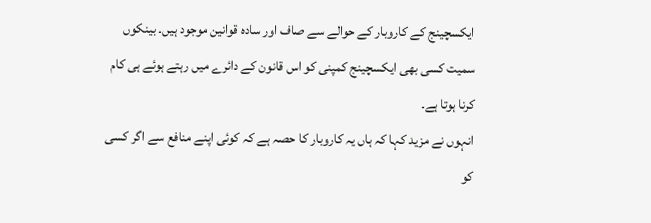ایکسچینج کے کاروبار کے حوالے سے صاف اور سادہ قوانین موجود ہیں۔ بینکوں سمیت کسی بھی ایکسچینج کمپنی کو اس قانون کے دائرے میں رہتے ہوئے ہی کام کرنا ہوتا ہے۔
انہوں نے مزید کہا کہ ہاں یہ کاروبار کا حصہ ہے کہ کوئی اپنے منافع سے اگر کسی کو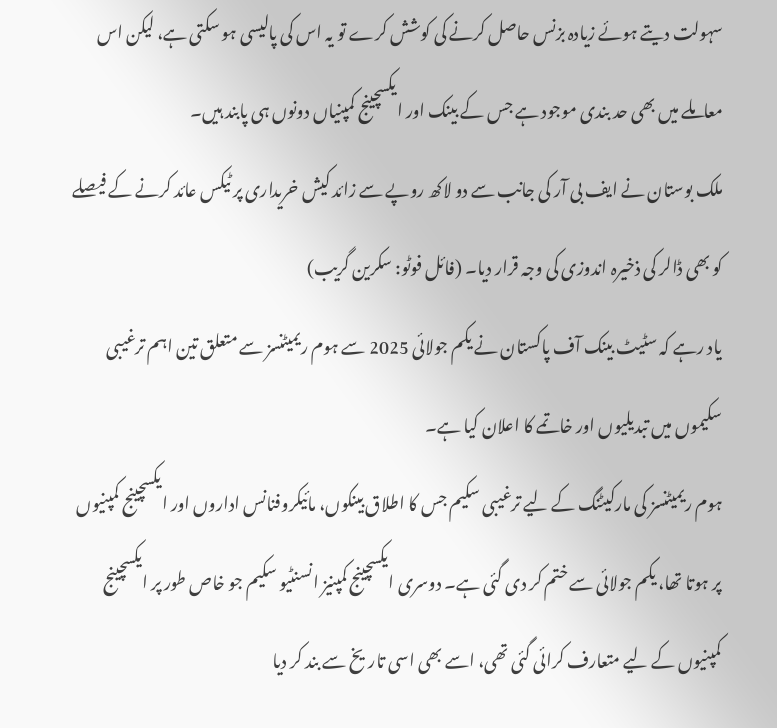سہولت دیتے ہوئے زیادہ بزنس حاصل کرنے کی کوشش کرے تو یہ اس کی پالیسی ہو سکتی ہے، لیکن اس معاملے میں بھی حد بندی موجود ہے جس کے بینک اور ایکسچینج کمپنیاں دونوں ہی پابند ہیں۔
ملک بوستان نے ایف بی آر کی جانب سے دو لاکھ روپے سے زائد کیش خریداری پر ٹیکس عائد کرنے کے فیصلے کو بھی ڈالر کی ذخیرہ اندوزی کی وجہ قرار دیا۔ (فائل فوٹو: سکرین گریب)
یاد رہے کہ سٹیٹ بینک آف پاکستان نے یکم جولائی 2025 سے ہوم ریمیٹنسز سے متعلق تین اہم ترغیبی سکیموں میں تبدیلیوں اور خاتمے کا اعلان کیا ہے۔
ہوم ریمیٹنسز کی مارکیٹنگ کے لیے ترغیبی سکیم جس کا اطلاق بینکوں، مائیکروفنانس اداروں اور ایکسچینج کمپنیوں پر ہوتا تھا، یکم جولائی سے ختم کر دی گئی ہے۔ دوسری ایکسچینج کمپنیز انسنٹیو سکیم جو خاص طور پر ایکسچینج کمپنیوں کے لیے متعارف کرائی گئی تھی، اسے بھی اسی تاریخ سے بند کر دیا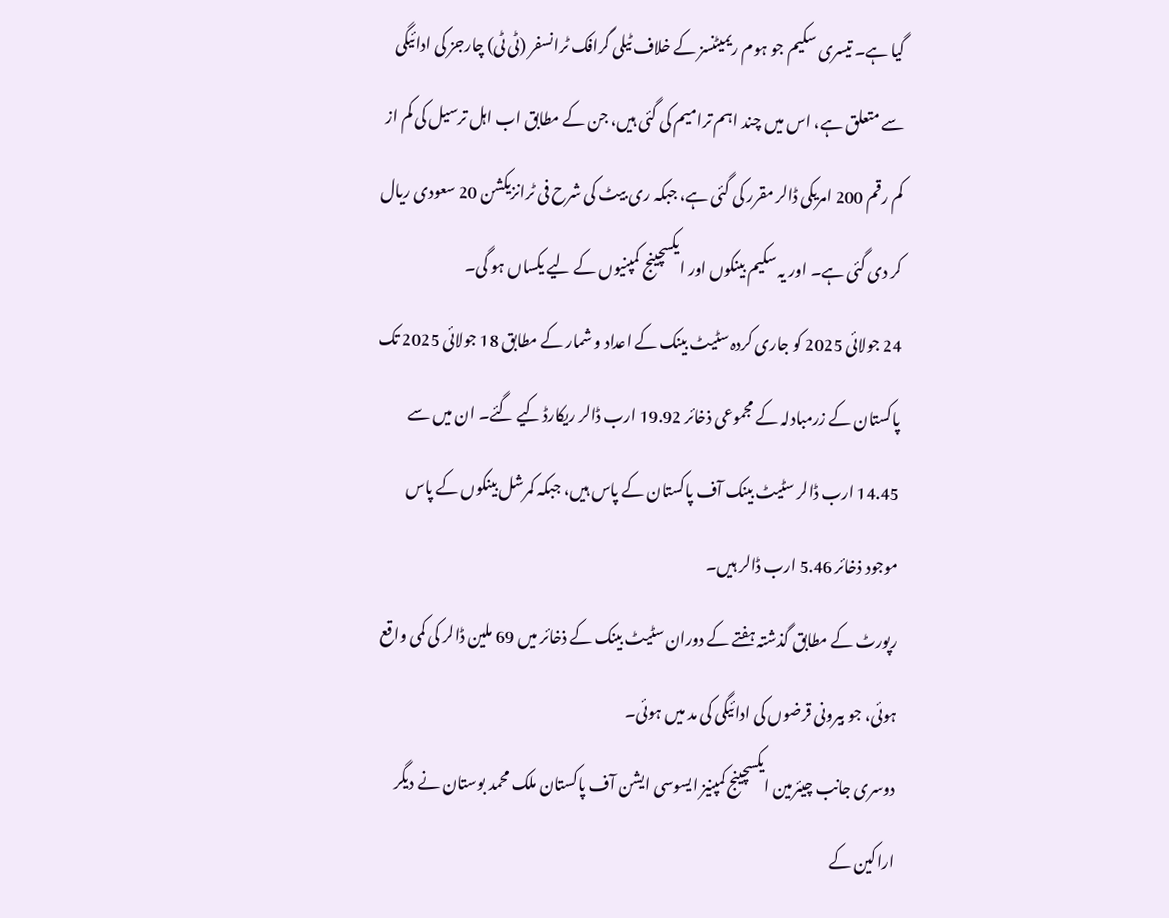گیا ہے۔ تیسری سکیم جو ہوم ریمیٹنسز کے خلاف ٹیلی گرافک ٹرانسفر (ٹی ٹی) چارجز کی ادائیگی سے متعلق ہے، اس میں چند اہم ترامیم کی گئی ہیں، جن کے مطابق اب اہل ترسیل کی کم از کم رقم 200 امریکی ڈالر مقرر کی گئی ہے، جبکہ ری بیٹ کی شرح فی ٹرانزیکشن 20 سعودی ریال کر دی گئی ہے۔ اور یہ سکیم بینکوں اور ایکسچینج کمپنیوں کے لیے یکساں ہو گی۔
24 جولائی 2025 کو جاری کردہ سٹیٹ بینک کے اعداد و شمار کے مطابق 18 جولائی 2025 تک پاکستان کے زرمبادلہ کے مجموعی ذخائر 19.92 ارب ڈالر ریکارڈ کیے گئے۔ ان میں سے 14.45 ارب ڈالر سٹیٹ بینک آف پاکستان کے پاس ہیں، جبکہ کمرشل بینکوں کے پاس موجود ذخائر 5.46 ارب ڈالر ہیں۔
رپورٹ کے مطابق گذشتہ ہفتے کے دوران سٹیٹ بینک کے ذخائر میں 69 ملین ڈالر کی کمی واقع ہوئی، جو بیرونی قرضوں کی ادائیگی کی مد میں ہوئی۔
دوسری جانب چیئرمین ایکسچینج کمپنیز ایسوسی ایشن آف پاکستان ملک محمد بوستان نے دیگر اراکین کے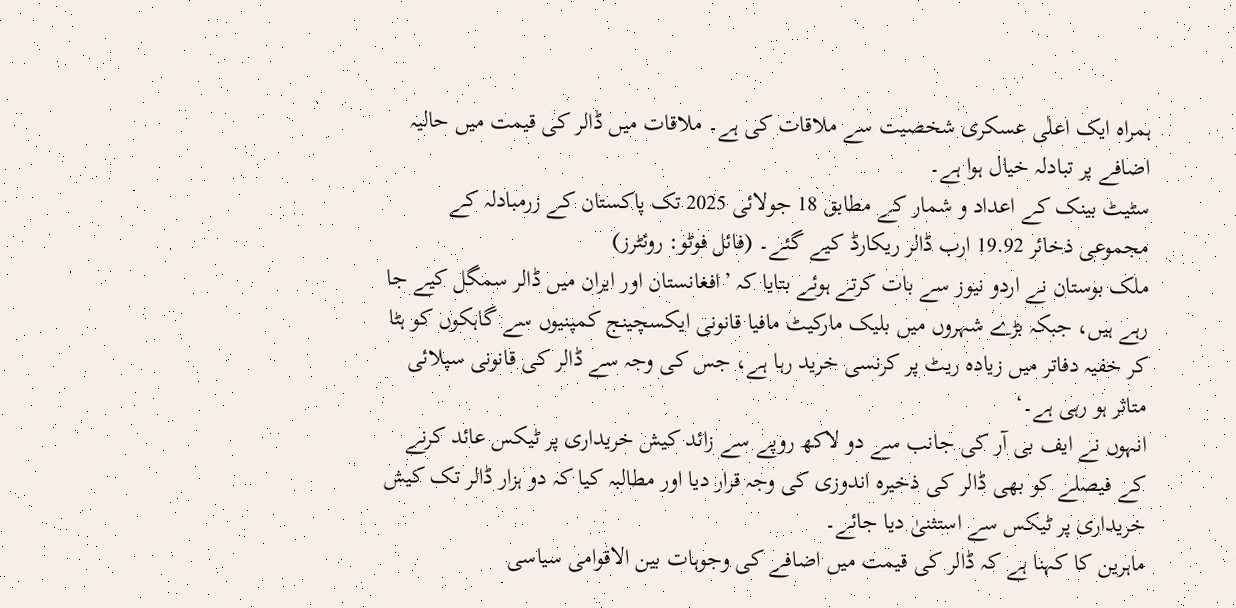ہمراہ ایک اعلٰی عسکری شخصیت سے ملاقات کی ہے۔ ملاقات میں ڈالر کی قیمت میں حالیہ اضافے پر تبادلہ خیال ہوا ہے۔
سٹیٹ بینک کے اعداد و شمار کے مطابق 18 جولائی 2025 تک پاکستان کے زرمبادلہ کے مجموعی ذخائر 19.92 ارب ڈالر ریکارڈ کیے گئے۔ (فائل فوٹو: روئٹرز)
ملک بوستان نے اردو نیوز سے بات کرتے ہوئے بتایا کہ ’افغانستان اور ایران میں ڈالر سمگل کیے جا رہے ہیں، جبکہ بڑے شہروں میں بلیک مارکیٹ مافیا قانونی ایکسچینج کمپنیوں سے گاہکوں کو ہٹا کر خفیہ دفاتر میں زیادہ ریٹ پر کرنسی خرید رہا ہے، جس کی وجہ سے ڈالر کی قانونی سپلائی متاثر ہو رہی ہے۔‘
انہوں نے ایف بی آر کی جانب سے دو لاکھ روپے سے زائد کیش خریداری پر ٹیکس عائد کرنے کے فیصلے کو بھی ڈالر کی ذخیرہ اندوزی کی وجہ قرار دیا اور مطالبہ کیا کہ دو ہزار ڈالر تک کیش خریداری پر ٹیکس سے استثنیٰ دیا جائے۔
ماہرین کا کہنا ہے کہ ڈالر کی قیمت میں اضافے کی وجوہات بین الاقوامی سیاسی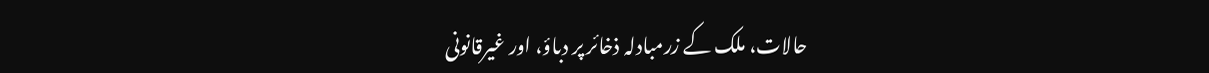حالات، ملک کے زرمبادلہ ذخائر پر دباؤ، اور غیرقانونی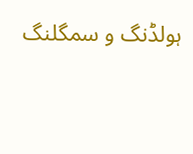ہولڈنگ و سمگلنگ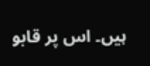ہیں۔ اس پر قابو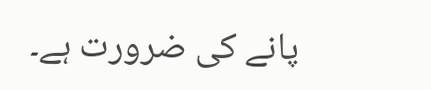پانے کی ضرورت ہے۔